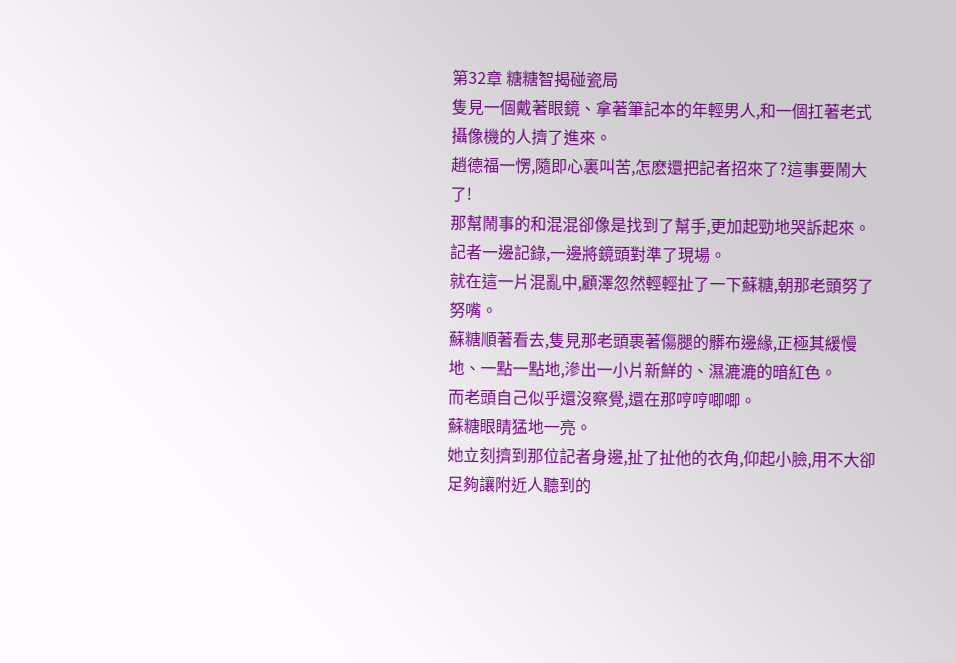第32章 糖糖智揭碰瓷局
隻見一個戴著眼鏡、拿著筆記本的年輕男人,和一個扛著老式攝像機的人擠了進來。
趙德福一愣,隨即心裏叫苦,怎麽還把記者招來了?這事要鬧大了!
那幫鬧事的和混混卻像是找到了幫手,更加起勁地哭訴起來。
記者一邊記錄,一邊將鏡頭對準了現場。
就在這一片混亂中,顧澤忽然輕輕扯了一下蘇糖,朝那老頭努了努嘴。
蘇糖順著看去,隻見那老頭裹著傷腿的髒布邊緣,正極其緩慢地、一點一點地,滲出一小片新鮮的、濕漉漉的暗紅色。
而老頭自己似乎還沒察覺,還在那哼哼唧唧。
蘇糖眼睛猛地一亮。
她立刻擠到那位記者身邊,扯了扯他的衣角,仰起小臉,用不大卻足夠讓附近人聽到的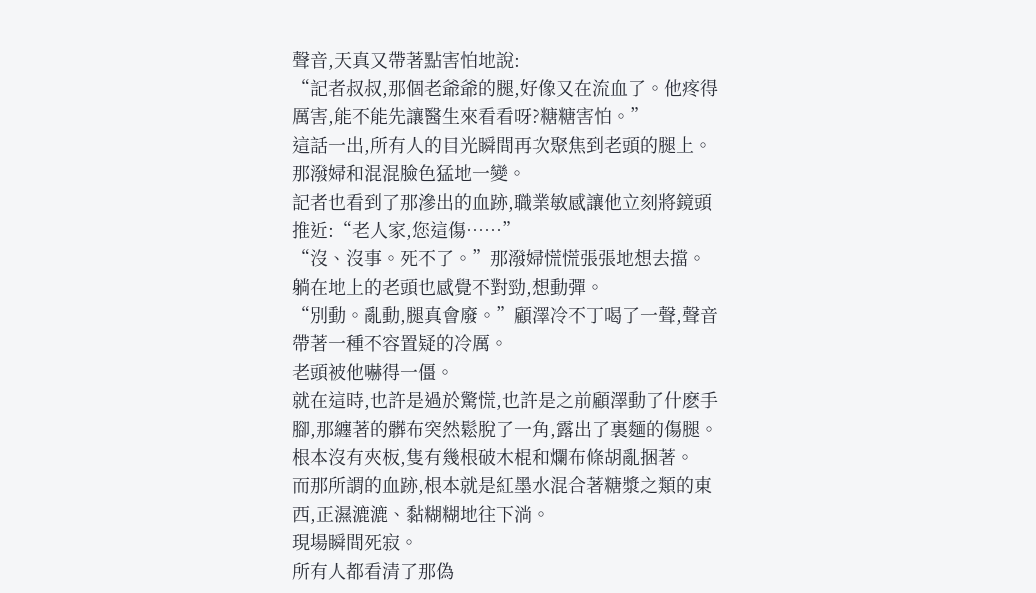聲音,天真又帶著點害怕地說:
“記者叔叔,那個老爺爺的腿,好像又在流血了。他疼得厲害,能不能先讓醫生來看看呀?糖糖害怕。”
這話一出,所有人的目光瞬間再次聚焦到老頭的腿上。
那潑婦和混混臉色猛地一變。
記者也看到了那滲出的血跡,職業敏感讓他立刻將鏡頭推近:“老人家,您這傷……”
“沒、沒事。死不了。”那潑婦慌慌張張地想去擋。
躺在地上的老頭也感覺不對勁,想動彈。
“別動。亂動,腿真會廢。”顧澤冷不丁喝了一聲,聲音帶著一種不容置疑的冷厲。
老頭被他嚇得一僵。
就在這時,也許是過於驚慌,也許是之前顧澤動了什麽手腳,那纏著的髒布突然鬆脫了一角,露出了裏麵的傷腿。
根本沒有夾板,隻有幾根破木棍和爛布條胡亂捆著。
而那所謂的血跡,根本就是紅墨水混合著糖漿之類的東西,正濕漉漉、黏糊糊地往下淌。
現場瞬間死寂。
所有人都看清了那偽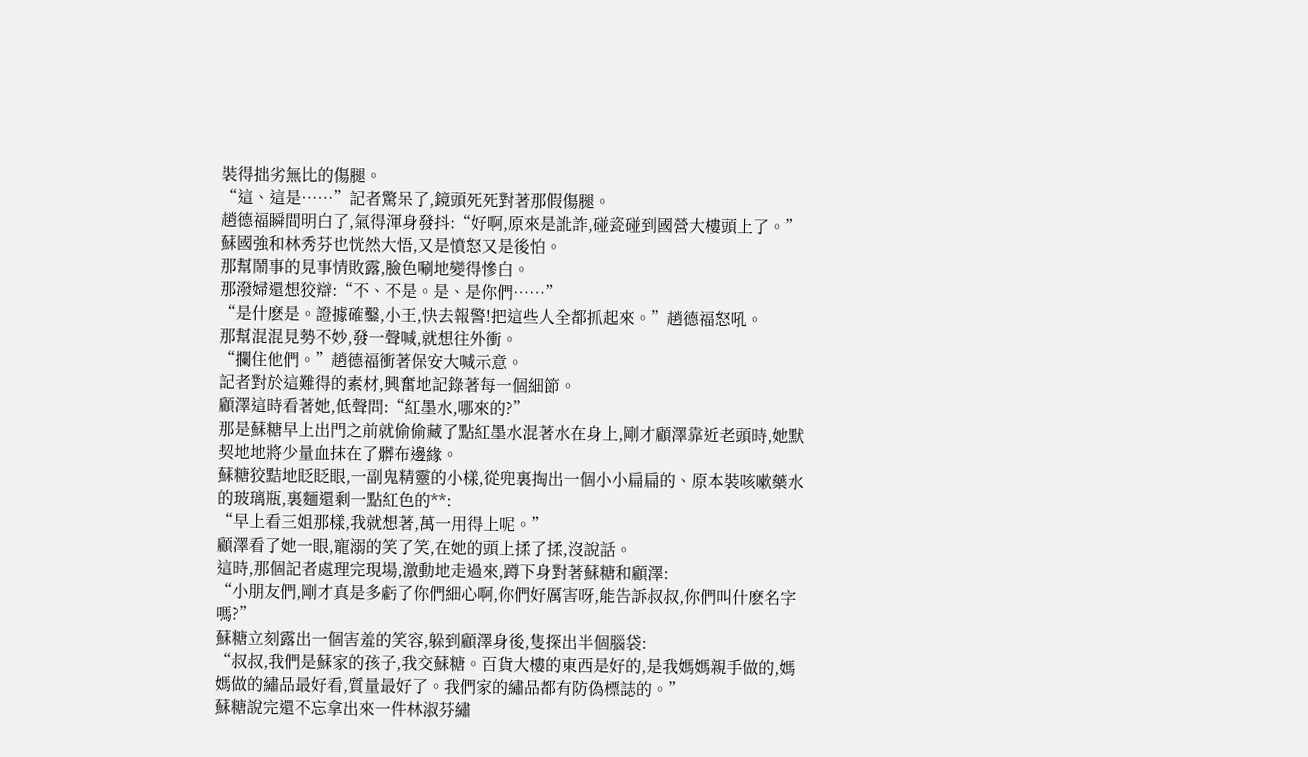裝得拙劣無比的傷腿。
“這、這是……”記者驚呆了,鏡頭死死對著那假傷腿。
趙德福瞬間明白了,氣得渾身發抖:“好啊,原來是訛詐,碰瓷碰到國營大樓頭上了。”
蘇國強和林秀芬也恍然大悟,又是憤怒又是後怕。
那幫鬧事的見事情敗露,臉色唰地變得慘白。
那潑婦還想狡辯:“不、不是。是、是你們……”
“是什麽是。證據確鑿,小王,快去報警!把這些人全都抓起來。”趙德福怒吼。
那幫混混見勢不妙,發一聲喊,就想往外衝。
“攔住他們。”趙德福衝著保安大喊示意。
記者對於這難得的素材,興奮地記錄著每一個細節。
顧澤這時看著她,低聲問:“紅墨水,哪來的?”
那是蘇糖早上出門之前就偷偷藏了點紅墨水混著水在身上,剛才顧澤靠近老頭時,她默契地地將少量血抹在了髒布邊緣。
蘇糖狡黠地眨眨眼,一副鬼精靈的小樣,從兜裏掏出一個小小扁扁的、原本裝咳嗽藥水的玻璃瓶,裏麵還剩一點紅色的**:
“早上看三姐那樣,我就想著,萬一用得上呢。”
顧澤看了她一眼,寵溺的笑了笑,在她的頭上揉了揉,沒說話。
這時,那個記者處理完現場,激動地走過來,蹲下身對著蘇糖和顧澤:
“小朋友們,剛才真是多虧了你們細心啊,你們好厲害呀,能告訴叔叔,你們叫什麽名字嗎?”
蘇糖立刻露出一個害羞的笑容,躲到顧澤身後,隻探出半個腦袋:
“叔叔,我們是蘇家的孩子,我交蘇糖。百貨大樓的東西是好的,是我媽媽親手做的,媽媽做的繡品最好看,質量最好了。我們家的繡品都有防偽標誌的。”
蘇糖說完還不忘拿出來一件林淑芬繡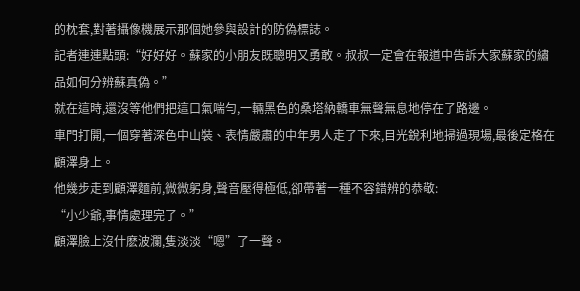的枕套,對著攝像機展示那個她參與設計的防偽標誌。
記者連連點頭:“好好好。蘇家的小朋友既聰明又勇敢。叔叔一定會在報道中告訴大家蘇家的繡品如何分辨蘇真偽。”
就在這時,還沒等他們把這口氣喘勻,一輛黑色的桑塔納轎車無聲無息地停在了路邊。
車門打開,一個穿著深色中山裝、表情嚴肅的中年男人走了下來,目光銳利地掃過現場,最後定格在顧澤身上。
他幾步走到顧澤麵前,微微躬身,聲音壓得極低,卻帶著一種不容錯辨的恭敬:
“小少爺,事情處理完了。”
顧澤臉上沒什麽波瀾,隻淡淡“嗯”了一聲。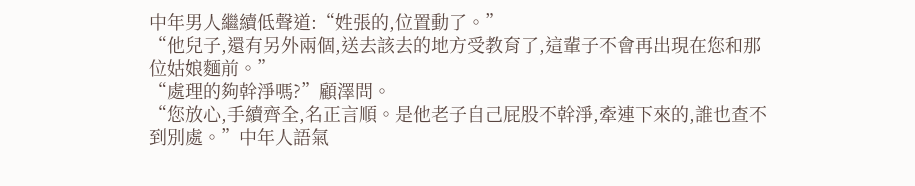中年男人繼續低聲道:“姓張的,位置動了。”
“他兒子,還有另外兩個,送去該去的地方受教育了,這輩子不會再出現在您和那位姑娘麵前。”
“處理的夠幹淨嗎?”顧澤問。
“您放心,手續齊全,名正言順。是他老子自己屁股不幹淨,牽連下來的,誰也查不到別處。”中年人語氣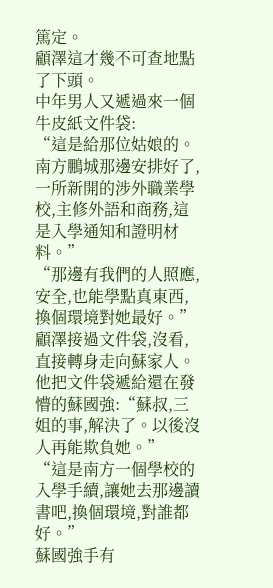篤定。
顧澤這才幾不可查地點了下頭。
中年男人又遞過來一個牛皮紙文件袋:
“這是給那位姑娘的。南方鵬城那邊安排好了,一所新開的涉外職業學校,主修外語和商務,這是入學通知和證明材料。”
“那邊有我們的人照應,安全,也能學點真東西,換個環境對她最好。”
顧澤接過文件袋,沒看,直接轉身走向蘇家人。
他把文件袋遞給還在發懵的蘇國強:“蘇叔,三姐的事,解決了。以後沒人再能欺負她。”
“這是南方一個學校的入學手續,讓她去那邊讀書吧,換個環境,對誰都好。”
蘇國強手有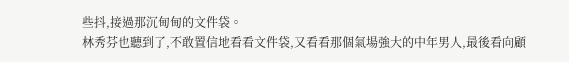些抖,接過那沉甸甸的文件袋。
林秀芬也聽到了,不敢置信地看看文件袋,又看看那個氣場強大的中年男人,最後看向顧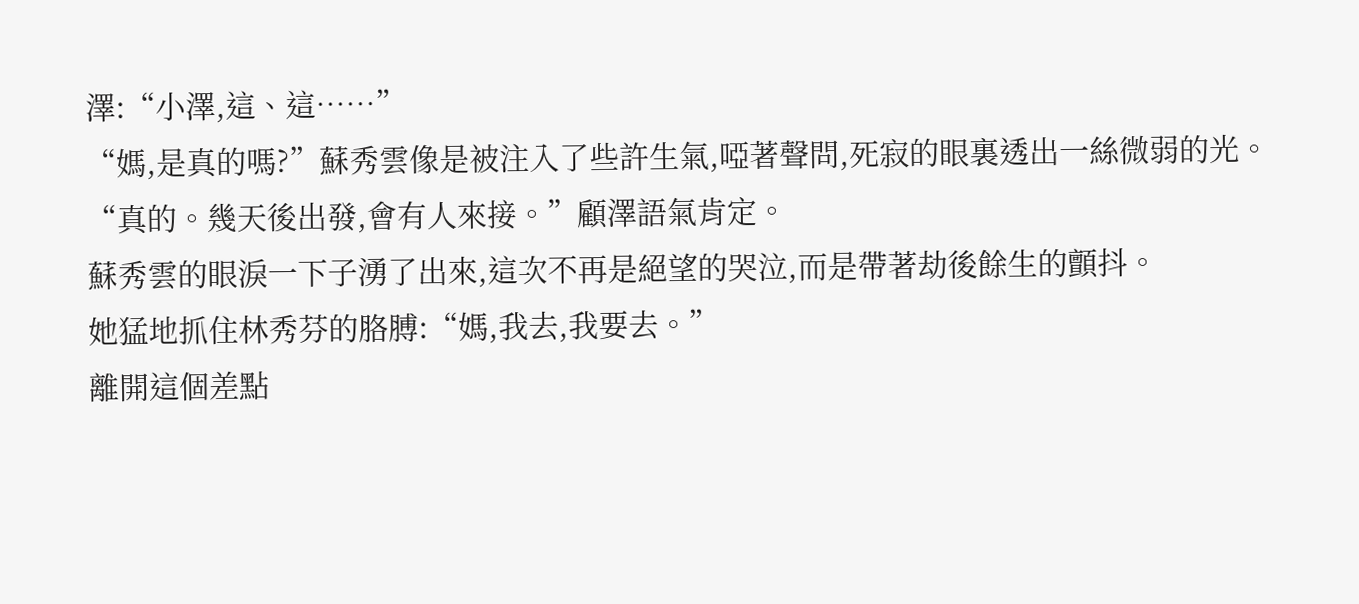澤:“小澤,這、這……”
“媽,是真的嗎?”蘇秀雲像是被注入了些許生氣,啞著聲問,死寂的眼裏透出一絲微弱的光。
“真的。幾天後出發,會有人來接。”顧澤語氣肯定。
蘇秀雲的眼淚一下子湧了出來,這次不再是絕望的哭泣,而是帶著劫後餘生的顫抖。
她猛地抓住林秀芬的胳膊:“媽,我去,我要去。”
離開這個差點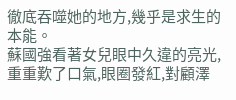徹底吞噬她的地方,幾乎是求生的本能。
蘇國強看著女兒眼中久違的亮光,重重歎了口氣,眼圈發紅,對顧澤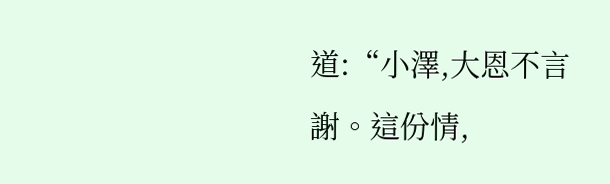道:“小澤,大恩不言謝。這份情,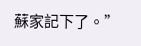蘇家記下了。”